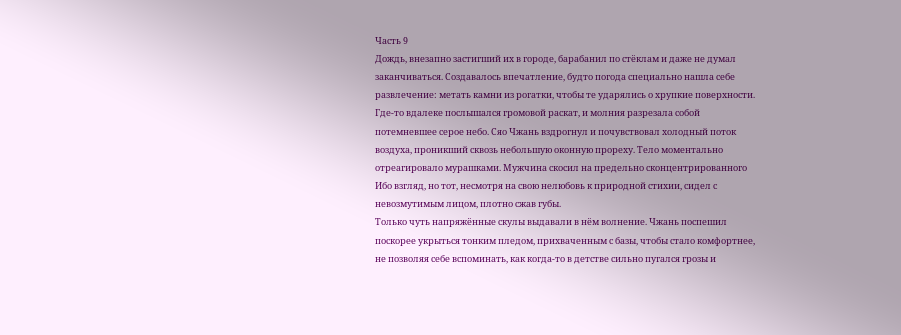Часть 9
Дождь, внезапно застигший их в городе, барабанил по стёклам и даже не думал заканчиваться. Создавалось впечатление, будто погода специально нашла себе развлечение: метать камни из рогатки, чтобы те ударялись о хрупкие поверхности. Где-то вдалеке послышался громовой раскат, и молния разрезала собой потемневшее серое небо. Сяо Чжань вздрогнул и почувствовал холодный поток воздуха, проникший сквозь небольшую оконную прореху. Тело моментально отреагировало мурашками. Мужчина скосил на предельно сконцентрированного Ибо взгляд, но тот, несмотря на свою нелюбовь к природной стихии, сидел с невозмутимым лицом, плотно сжав губы.
Только чуть напряжённые скулы выдавали в нём волнение. Чжань поспешил поскорее укрыться тонким пледом, прихваченным с базы, чтобы стало комфортнее, не позволяя себе вспоминать, как когда-то в детстве сильно пугался грозы и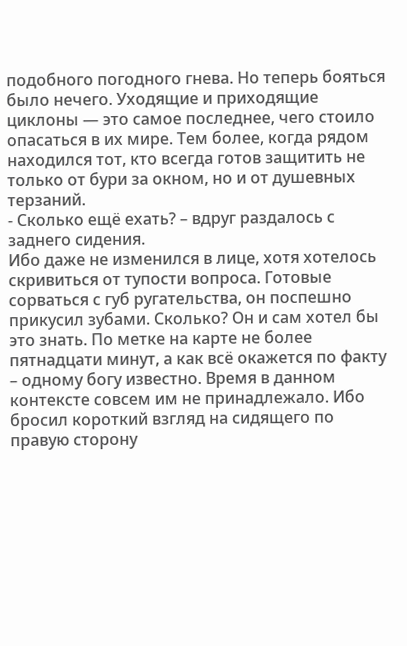подобного погодного гнева. Но теперь бояться было нечего. Уходящие и приходящие циклоны — это самое последнее, чего стоило опасаться в их мире. Тем более, когда рядом находился тот, кто всегда готов защитить не только от бури за окном, но и от душевных терзаний.
- Сколько ещё ехать? – вдруг раздалось с заднего сидения.
Ибо даже не изменился в лице, хотя хотелось скривиться от тупости вопроса. Готовые сорваться с губ ругательства, он поспешно прикусил зубами. Сколько? Он и сам хотел бы это знать. По метке на карте не более пятнадцати минут, а как всё окажется по факту – одному богу известно. Время в данном контексте совсем им не принадлежало. Ибо бросил короткий взгляд на сидящего по правую сторону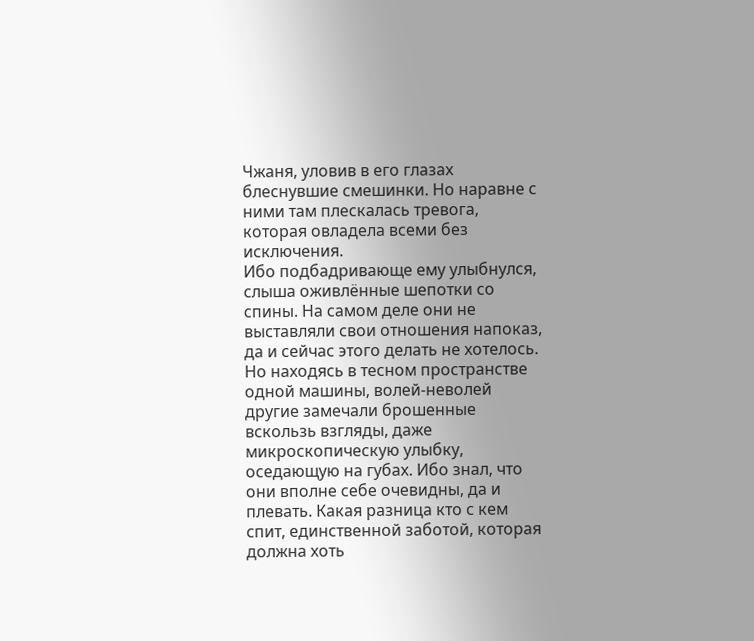Чжаня, уловив в его глазах блеснувшие смешинки. Но наравне с ними там плескалась тревога, которая овладела всеми без исключения.
Ибо подбадривающе ему улыбнулся, слыша оживлённые шепотки со спины. На самом деле они не выставляли свои отношения напоказ, да и сейчас этого делать не хотелось. Но находясь в тесном пространстве одной машины, волей-неволей другие замечали брошенные вскользь взгляды, даже микроскопическую улыбку, оседающую на губах. Ибо знал, что они вполне себе очевидны, да и плевать. Какая разница кто с кем спит, единственной заботой, которая должна хоть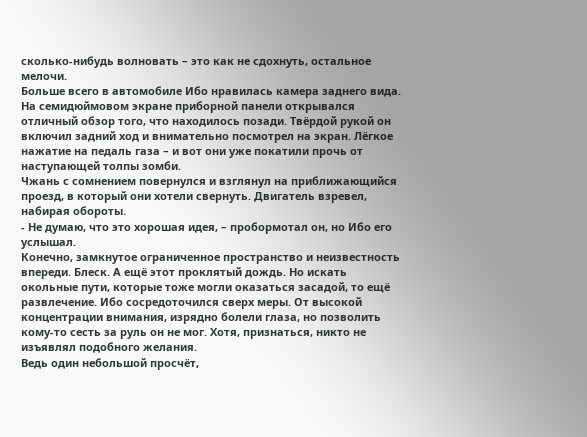сколько-нибудь волновать – это как не сдохнуть, остальное мелочи.
Больше всего в автомобиле Ибо нравилась камера заднего вида. На семидюймовом экране приборной панели открывался отличный обзор того, что находилось позади. Твёрдой рукой он включил задний ход и внимательно посмотрел на экран. Лёгкое нажатие на педаль газа – и вот они уже покатили прочь от наступающей толпы зомби.
Чжань с сомнением повернулся и взглянул на приближающийся проезд, в который они хотели свернуть. Двигатель взревел, набирая обороты.
- Не думаю, что это хорошая идея, – пробормотал он, но Ибо его услышал.
Конечно, замкнутое ограниченное пространство и неизвестность впереди. Блеск. А ещё этот проклятый дождь. Но искать окольные пути, которые тоже могли оказаться засадой, то ещё развлечение. Ибо сосредоточился сверх меры. От высокой концентрации внимания, изрядно болели глаза, но позволить кому-то сесть за руль он не мог. Хотя, признаться, никто не изъявлял подобного желания.
Ведь один небольшой просчёт,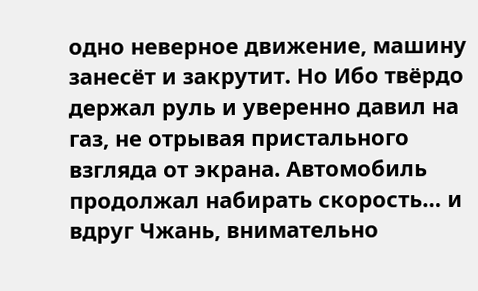одно неверное движение, машину занесёт и закрутит. Но Ибо твёрдо держал руль и уверенно давил на газ, не отрывая пристального взгляда от экрана. Автомобиль продолжал набирать скорость… и вдруг Чжань, внимательно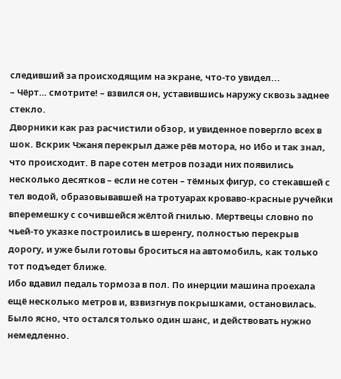следивший за происходящим на экране, что-то увидел...
– Чёрт… смотрите! – взвился он, уставившись наружу сквозь заднее стекло.
Дворники как раз расчистили обзор, и увиденное повергло всех в шок. Вскрик Чжаня перекрыл даже рёв мотора, но Ибо и так знал, что происходит. В паре сотен метров позади них появились несколько десятков – если не сотен – тёмных фигур, со стекавшей с тел водой, образовывавшей на тротуарах кроваво-красные ручейки вперемешку с сочившейся жёлтой гнилью. Мертвецы словно по чьей-то указке построились в шеренгу, полностью перекрыв дорогу, и уже были готовы броситься на автомобиль, как только тот подъедет ближе.
Ибо вдавил педаль тормоза в пол. По инерции машина проехала ещё несколько метров и, взвизгнув покрышками, остановилась. Было ясно, что остался только один шанс, и действовать нужно немедленно.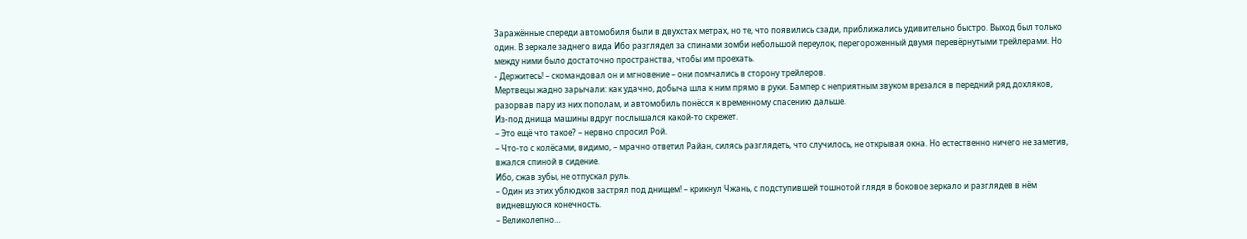Заражённые спереди автомобиля были в двухстах метрах, но те, что появились сзади, приближались удивительно быстро. Выход был только один. В зеркале заднего вида Ибо разглядел за спинами зомби небольшой переулок, перегороженный двумя перевёрнутыми трейлерами. Но между ними было достаточно пространства, чтобы им проехать.
- Держитесь! – скомандовал он и мгновение – они помчались в сторону трейлеров.
Мертвецы жадно зарычали: как удачно, добыча шла к ним прямо в руки. Бампер с неприятным звуком врезался в передний ряд дохляков, разорвав пару из них пополам, и автомобиль понёсся к временному спасению дальше.
Из-под днища машины вдруг послышался какой-то скрежет.
– Это ещё что такое? – нервно спросил Рой.
– Что-то с колёсами, видимо, – мрачно ответил Райан, силясь разглядеть, что случилось, не открывая окна. Но естественно ничего не заметив, вжался спиной в сидение.
Ибо, сжав зубы, не отпускал руль.
– Один из этих ублюдков застрял под днищем! – крикнул Чжань, с подступившей тошнотой глядя в боковое зеркало и разглядев в нём видневшуюся конечность.
– Великолепно…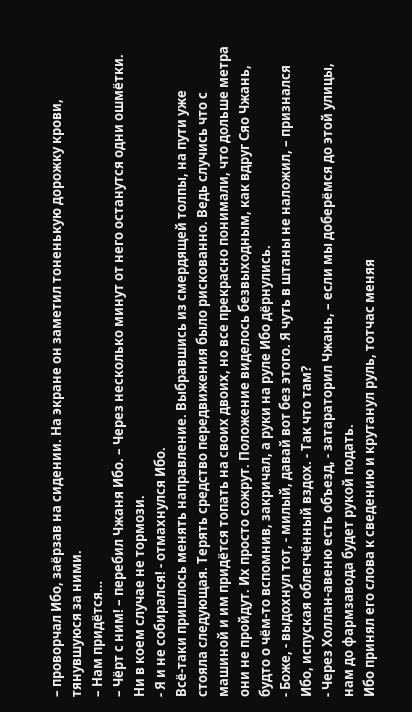– проворчал Ибо, заёрзав на сидении. На экране он заметил тоненькую дорожку крови, тянувшуюся за ними.
– Нам придётся…
– Чёрт с ним! – перебил Чжаня Ибо. – Через несколько минут от него останутся одни ошмётки. Ни в коем случае не тормози.
- Я и не собирался! - отмахнулся Ибо.
Всё-таки пришлось менять направление. Выбравшись из смердящей толпы, на пути уже стояла следующая. Терять средство передвижения было рискованно. Ведь случись что с машиной и им придётся топать на своих двоих, но все прекрасно понимали, что дольше метра они не пройдут. Их просто сожрут. Положение виделось безвыходным, как вдруг Сяо Чжань, будто о чём-то вспомнив, закричал, а руки на руле Ибо дёрнулись.
- Боже, - выдохнул тот, - милый, давай вот без этого. Я чуть в штаны не наложил, – признался Ибо, испуская облегчённый вздох. - Так что там?
- Через Холлан-авеню есть объезд, - затараторил Чжань, – если мы доберёмся до этой улицы, нам до фармзавода будет рукой подать.
Ибо принял его слова к сведению и крутанул руль, тотчас меняя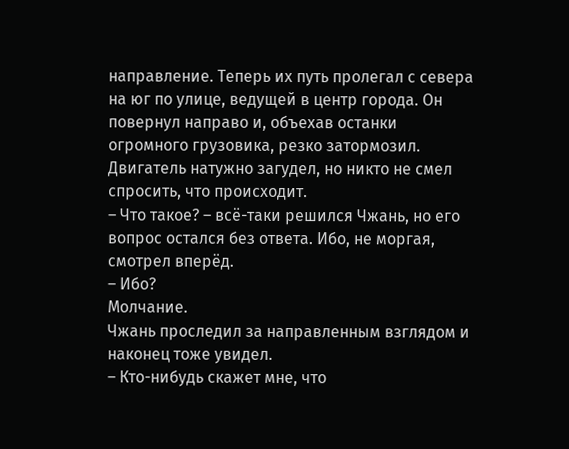направление. Теперь их путь пролегал с севера на юг по улице, ведущей в центр города. Он повернул направо и, объехав останки огромного грузовика, резко затормозил. Двигатель натужно загудел, но никто не смел спросить, что происходит.
– Что такое? – всё-таки решился Чжань, но его вопрос остался без ответа. Ибо, не моргая, смотрел вперёд.
– Ибо?
Молчание.
Чжань проследил за направленным взглядом и наконец тоже увидел.
– Кто-нибудь скажет мне, что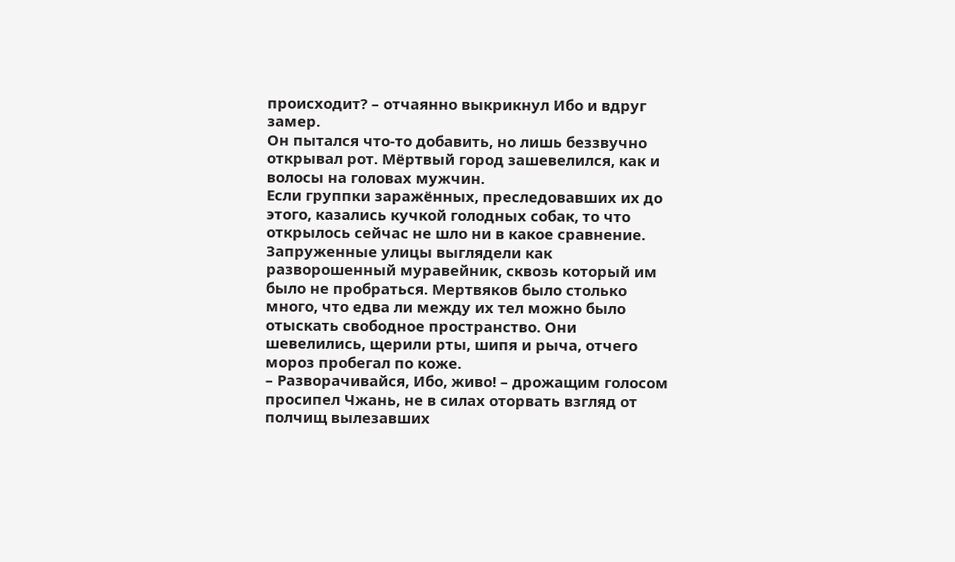происходит? – отчаянно выкрикнул Ибо и вдруг замер.
Он пытался что-то добавить, но лишь беззвучно открывал рот. Мёртвый город зашевелился, как и волосы на головах мужчин.
Если группки заражённых, преследовавших их до этого, казались кучкой голодных собак, то что открылось сейчас не шло ни в какое сравнение. Запруженные улицы выглядели как разворошенный муравейник, сквозь который им было не пробраться. Мертвяков было столько много, что едва ли между их тел можно было отыскать свободное пространство. Они шевелились, щерили рты, шипя и рыча, отчего мороз пробегал по коже.
– Разворачивайся, Ибо, живо! – дрожащим голосом просипел Чжань, не в силах оторвать взгляд от полчищ вылезавших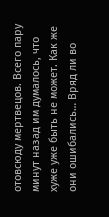отовсюду мертвецов. Всего пару минут назад им думалось, что хуже уже быть не может. Как же они ошибались… Вряд ли во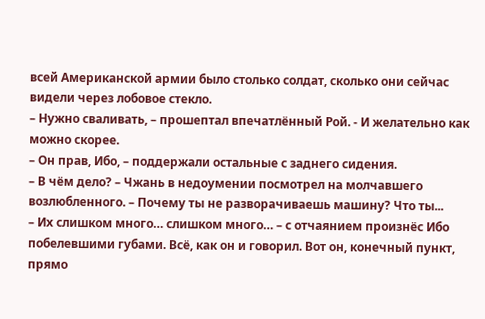всей Американской армии было столько солдат, сколько они сейчас видели через лобовое стекло.
– Нужно сваливать, – прошептал впечатлённый Рой. - И желательно как можно скорее.
– Он прав, Ибо, – поддержали остальные с заднего сидения.
– В чём дело? – Чжань в недоумении посмотрел на молчавшего возлюбленного. – Почему ты не разворачиваешь машину? Что ты...
– Их слишком много… слишком много… – с отчаянием произнёс Ибо побелевшими губами. Всё, как он и говорил. Вот он, конечный пункт, прямо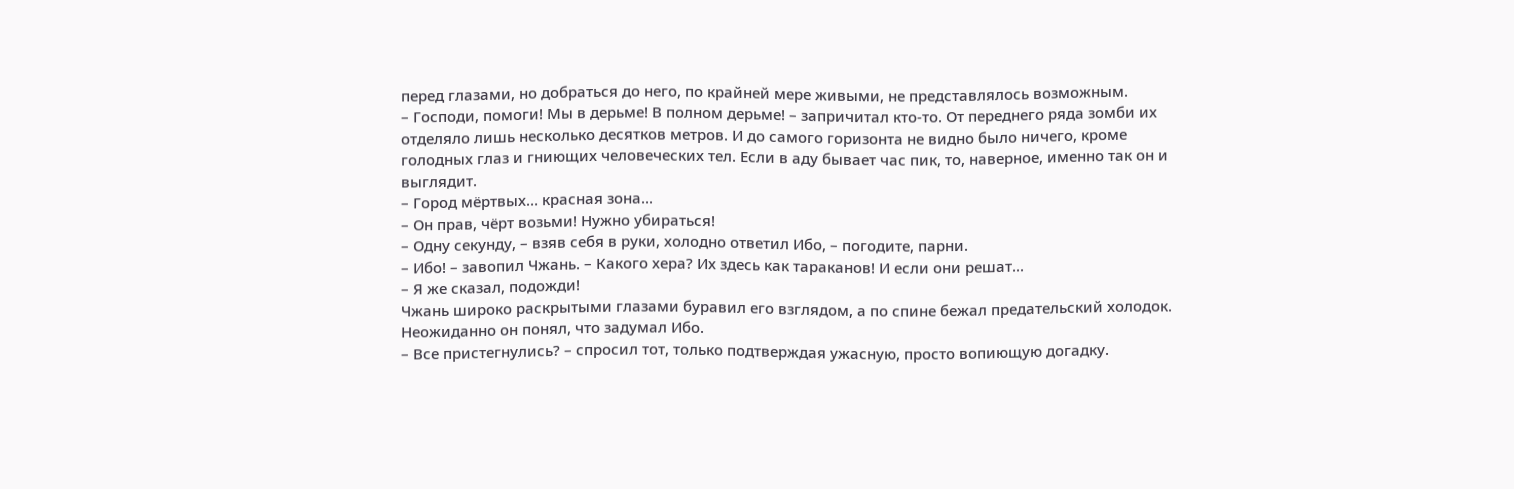перед глазами, но добраться до него, по крайней мере живыми, не представлялось возможным.
– Господи, помоги! Мы в дерьме! В полном дерьме! – запричитал кто-то. От переднего ряда зомби их отделяло лишь несколько десятков метров. И до самого горизонта не видно было ничего, кроме голодных глаз и гниющих человеческих тел. Если в аду бывает час пик, то, наверное, именно так он и выглядит.
– Город мёртвых… красная зона...
– Он прав, чёрт возьми! Нужно убираться!
– Одну секунду, – взяв себя в руки, холодно ответил Ибо, – погодите, парни.
– Ибо! – завопил Чжань. – Какого хера? Их здесь как тараканов! И если они решат...
– Я же сказал, подожди!
Чжань широко раскрытыми глазами буравил его взглядом, а по спине бежал предательский холодок. Неожиданно он понял, что задумал Ибо.
– Все пристегнулись? – спросил тот, только подтверждая ужасную, просто вопиющую догадку.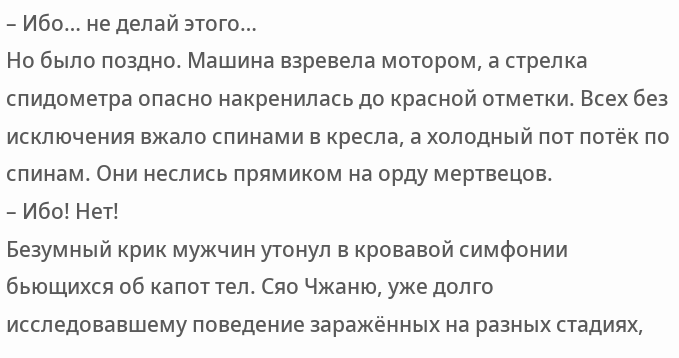– Ибо… не делай этого…
Но было поздно. Машина взревела мотором, а стрелка спидометра опасно накренилась до красной отметки. Всех без исключения вжало спинами в кресла, а холодный пот потёк по спинам. Они неслись прямиком на орду мертвецов.
– Ибо! Нет!
Безумный крик мужчин утонул в кровавой симфонии бьющихся об капот тел. Сяо Чжаню, уже долго исследовавшему поведение заражённых на разных стадиях,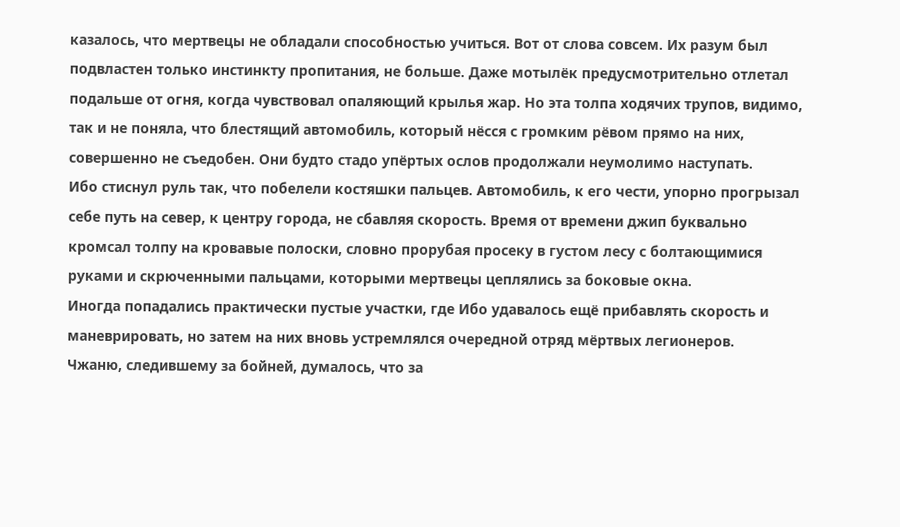казалось, что мертвецы не обладали способностью учиться. Вот от слова совсем. Их разум был подвластен только инстинкту пропитания, не больше. Даже мотылёк предусмотрительно отлетал подальше от огня, когда чувствовал опаляющий крылья жар. Но эта толпа ходячих трупов, видимо, так и не поняла, что блестящий автомобиль, который нёсся с громким рёвом прямо на них, совершенно не съедобен. Они будто стадо упёртых ослов продолжали неумолимо наступать.
Ибо стиснул руль так, что побелели костяшки пальцев. Автомобиль, к его чести, упорно прогрызал себе путь на север, к центру города, не сбавляя скорость. Время от времени джип буквально кромсал толпу на кровавые полоски, словно прорубая просеку в густом лесу с болтающимися руками и скрюченными пальцами, которыми мертвецы цеплялись за боковые окна.
Иногда попадались практически пустые участки, где Ибо удавалось ещё прибавлять скорость и маневрировать, но затем на них вновь устремлялся очередной отряд мёртвых легионеров.
Чжаню, следившему за бойней, думалось, что за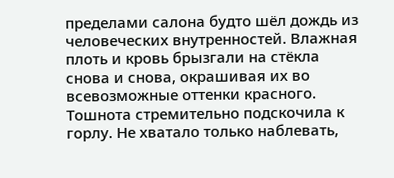пределами салона будто шёл дождь из человеческих внутренностей. Влажная плоть и кровь брызгали на стёкла снова и снова, окрашивая их во всевозможные оттенки красного. Тошнота стремительно подскочила к горлу. Не хватало только наблевать,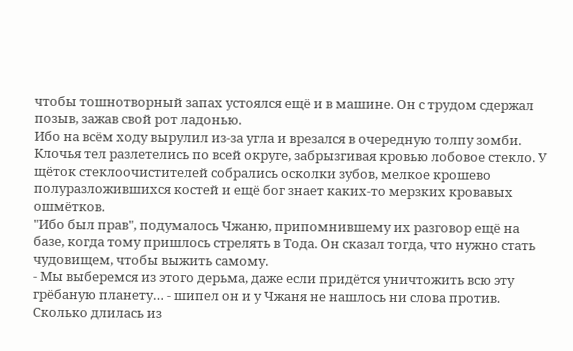чтобы тошнотворный запах устоялся ещё и в машине. Он с трудом сдержал позыв, зажав свой рот ладонью.
Ибо на всём ходу вырулил из-за угла и врезался в очередную толпу зомби. Клочья тел разлетелись по всей округе, забрызгивая кровью лобовое стекло. У щёток стеклоочистителей собрались осколки зубов, мелкое крошево полуразложившихся костей и ещё бог знает каких-то мерзких кровавых ошмётков.
"Ибо был прав", подумалось Чжаню, припомнившему их разговор ещё на базе, когда тому пришлось стрелять в Тода. Он сказал тогда, что нужно стать чудовищем, чтобы выжить самому.
- Мы выберемся из этого дерьма, даже если придётся уничтожить всю эту грёбаную планету… - шипел он и у Чжаня не нашлось ни слова против.
Сколько длилась из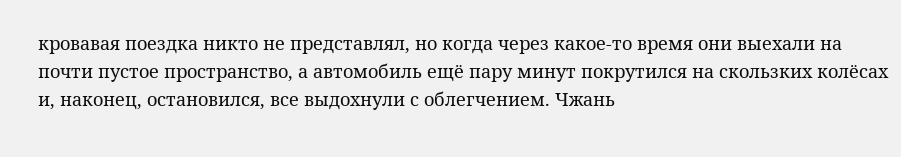кровавая поездка никто не представлял, но когда через какое-то время они выехали на почти пустое пространство, а автомобиль ещё пару минут покрутился на скользких колёсах и, наконец, остановился, все выдохнули с облегчением. Чжань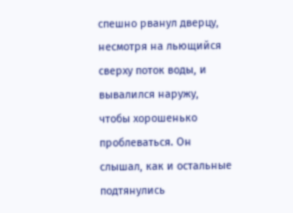спешно рванул дверцу, несмотря на льющийся сверху поток воды, и вывалился наружу, чтобы хорошенько проблеваться. Он слышал, как и остальные подтянулись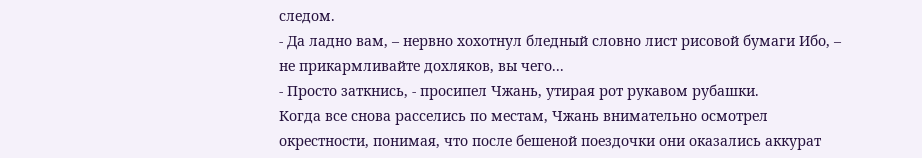следом.
- Да ладно вам, – нервно хохотнул бледный словно лист рисовой бумаги Ибо, – не прикармливайте дохляков, вы чего...
- Просто заткнись, - просипел Чжань, утирая рот рукавом рубашки.
Когда все снова расселись по местам, Чжань внимательно осмотрел окрестности, понимая, что после бешеной поездочки они оказались аккурат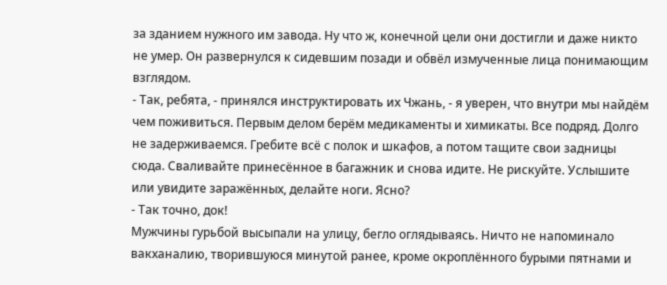за зданием нужного им завода. Ну что ж, конечной цели они достигли и даже никто не умер. Он развернулся к сидевшим позади и обвёл измученные лица понимающим взглядом.
- Так, ребята, - принялся инструктировать их Чжань, - я уверен, что внутри мы найдём чем поживиться. Первым делом берём медикаменты и химикаты. Все подряд. Долго не задерживаемся. Гребите всё с полок и шкафов, а потом тащите свои задницы сюда. Сваливайте принесённое в багажник и снова идите. Не рискуйте. Услышите или увидите заражённых, делайте ноги. Ясно?
- Так точно, док!
Мужчины гурьбой высыпали на улицу, бегло оглядываясь. Ничто не напоминало вакханалию, творившуюся минутой ранее, кроме окроплённого бурыми пятнами и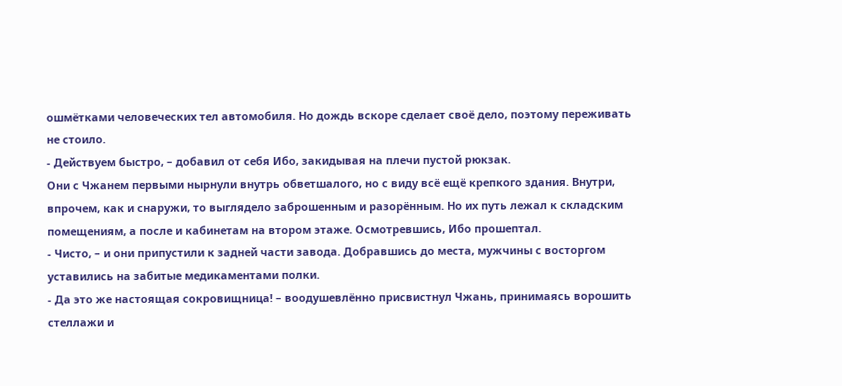ошмётками человеческих тел автомобиля. Но дождь вскоре сделает своё дело, поэтому переживать не стоило.
- Действуем быстро, – добавил от себя Ибо, закидывая на плечи пустой рюкзак.
Они с Чжанем первыми нырнули внутрь обветшалого, но с виду всё ещё крепкого здания. Внутри, впрочем, как и снаружи, то выглядело заброшенным и разорённым. Но их путь лежал к складским помещениям, а после и кабинетам на втором этаже. Осмотревшись, Ибо прошептал.
- Чисто, – и они припустили к задней части завода. Добравшись до места, мужчины с восторгом уставились на забитые медикаментами полки.
- Да это же настоящая сокровищница! – воодушевлённо присвистнул Чжань, принимаясь ворошить стеллажи и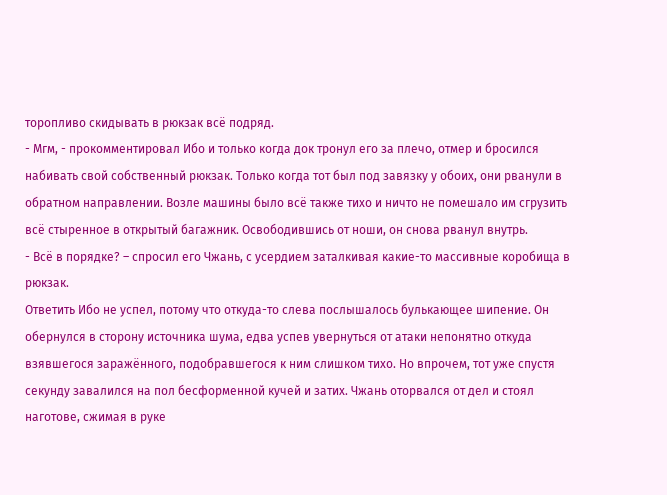торопливо скидывать в рюкзак всё подряд.
- Мгм, - прокомментировал Ибо и только когда док тронул его за плечо, отмер и бросился набивать свой собственный рюкзак. Только когда тот был под завязку у обоих, они рванули в обратном направлении. Возле машины было всё также тихо и ничто не помешало им сгрузить всё стыренное в открытый багажник. Освободившись от ноши, он снова рванул внутрь.
- Всё в порядке? – спросил его Чжань, с усердием заталкивая какие-то массивные коробища в рюкзак.
Ответить Ибо не успел, потому что откуда-то слева послышалось булькающее шипение. Он обернулся в сторону источника шума, едва успев увернуться от атаки непонятно откуда взявшегося заражённого, подобравшегося к ним слишком тихо. Но впрочем, тот уже спустя секунду завалился на пол бесформенной кучей и затих. Чжань оторвался от дел и стоял наготове, сжимая в руке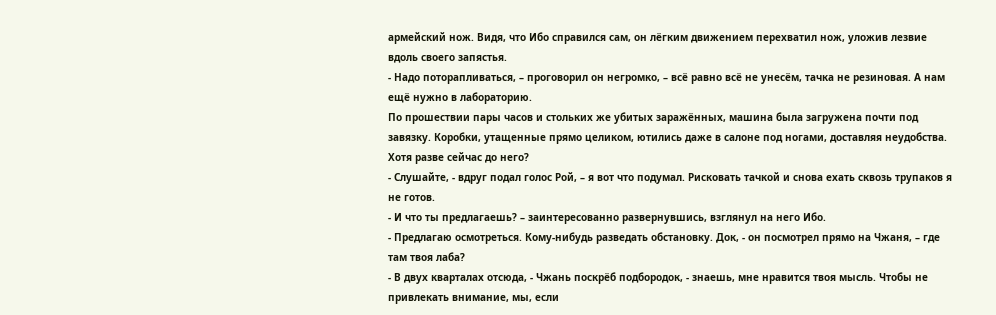армейский нож. Видя, что Ибо справился сам, он лёгким движением перехватил нож, уложив лезвие вдоль своего запястья.
- Надо поторапливаться, – проговорил он негромко, – всё равно всё не унесём, тачка не резиновая. А нам ещё нужно в лабораторию.
По прошествии пары часов и стольких же убитых заражённых, машина была загружена почти под завязку. Коробки, утащенные прямо целиком, ютились даже в салоне под ногами, доставляя неудобства. Хотя разве сейчас до него?
- Слушайте, - вдруг подал голос Рой, – я вот что подумал. Рисковать тачкой и снова ехать сквозь трупаков я не готов.
- И что ты предлагаешь? – заинтересованно развернувшись, взглянул на него Ибо.
- Предлагаю осмотреться. Кому-нибудь разведать обстановку. Док, - он посмотрел прямо на Чжаня, – где там твоя лаба?
- В двух кварталах отсюда, - Чжань поскрёб подбородок, - знаешь, мне нравится твоя мысль. Чтобы не привлекать внимание, мы, если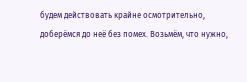будем действовать крайне осмотрительно, доберёмся до неё без помех. Возьмём, что нужно,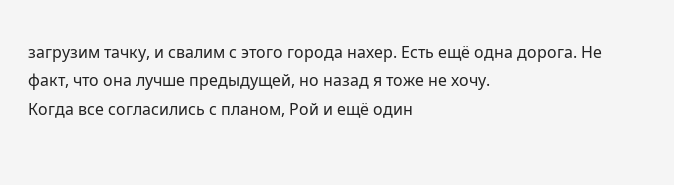загрузим тачку, и свалим с этого города нахер. Есть ещё одна дорога. Не факт, что она лучше предыдущей, но назад я тоже не хочу.
Когда все согласились с планом, Рой и ещё один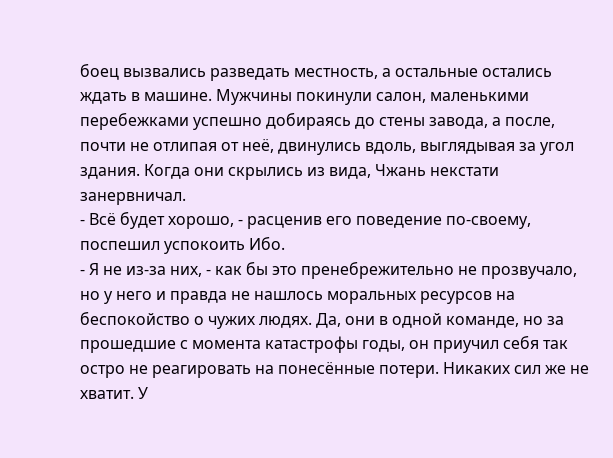боец вызвались разведать местность, а остальные остались ждать в машине. Мужчины покинули салон, маленькими перебежками успешно добираясь до стены завода, а после, почти не отлипая от неё, двинулись вдоль, выглядывая за угол здания. Когда они скрылись из вида, Чжань некстати занервничал.
- Всё будет хорошо, - расценив его поведение по-своему, поспешил успокоить Ибо.
- Я не из-за них, - как бы это пренебрежительно не прозвучало, но у него и правда не нашлось моральных ресурсов на беспокойство о чужих людях. Да, они в одной команде, но за прошедшие с момента катастрофы годы, он приучил себя так остро не реагировать на понесённые потери. Никаких сил же не хватит. У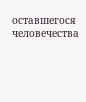оставшегося человечества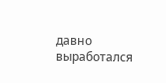давно выработался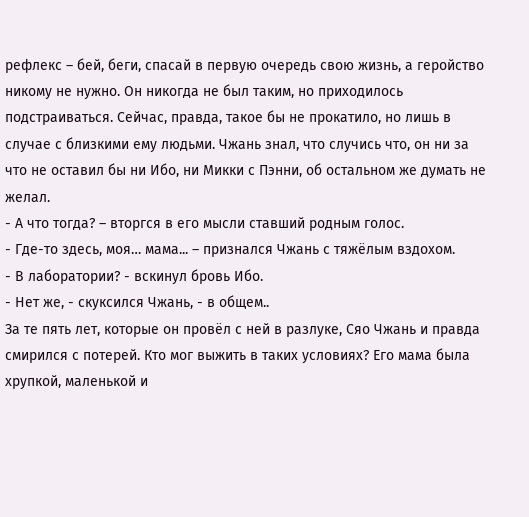рефлекс – бей, беги, спасай в первую очередь свою жизнь, а геройство никому не нужно. Он никогда не был таким, но приходилось подстраиваться. Сейчас, правда, такое бы не прокатило, но лишь в случае с близкими ему людьми. Чжань знал, что случись что, он ни за что не оставил бы ни Ибо, ни Микки с Пэнни, об остальном же думать не желал.
- А что тогда? – вторгся в его мысли ставший родным голос.
- Где-то здесь, моя… мама... – признался Чжань с тяжёлым вздохом.
- В лаборатории? - вскинул бровь Ибо.
- Нет же, - скуксился Чжань, - в общем..
За те пять лет, которые он провёл с ней в разлуке, Сяо Чжань и правда смирился с потерей. Кто мог выжить в таких условиях? Его мама была хрупкой, маленькой и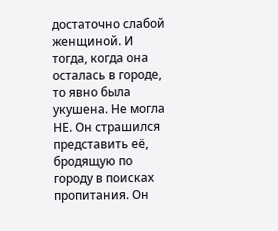достаточно слабой женщиной. И тогда, когда она осталась в городе, то явно была укушена. Не могла НЕ. Он страшился представить её, бродящую по городу в поисках пропитания. Он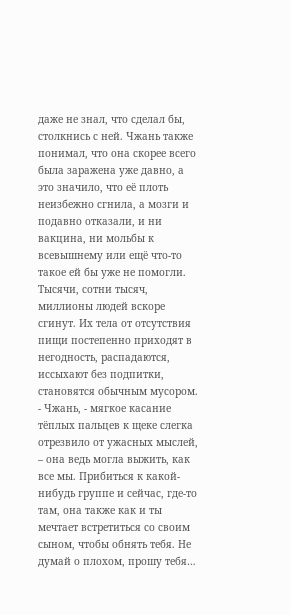даже не знал, что сделал бы, столкнись с ней. Чжань также понимал, что она скорее всего была заражена уже давно, а это значило, что её плоть неизбежно сгнила, а мозги и подавно отказали, и ни вакцина, ни мольбы к всевышнему или ещё что-то такое ей бы уже не помогли.
Тысячи, сотни тысяч, миллионы людей вскоре сгинут. Их тела от отсутствия пищи постепенно приходят в негодность, распадаются, иссыхают без подпитки, становятся обычным мусором.
- Чжань, - мягкое касание тёплых пальцев к щеке слегка отрезвило от ужасных мыслей, – она ведь могла выжить, как все мы. Прибиться к какой-нибудь группе и сейчас, где-то там, она также как и ты мечтает встретиться со своим сыном, чтобы обнять тебя. Не думай о плохом, прошу тебя…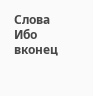Слова Ибо вконец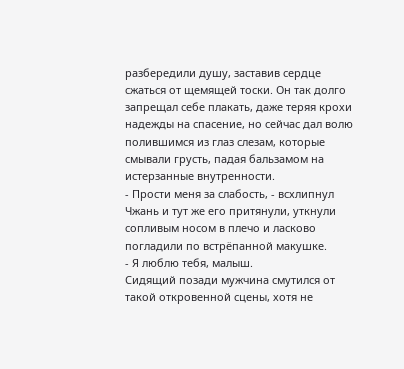разбередили душу, заставив сердце сжаться от щемящей тоски. Он так долго запрещал себе плакать, даже теряя крохи надежды на спасение, но сейчас дал волю полившимся из глаз слезам, которые смывали грусть, падая бальзамом на истерзанные внутренности.
- Прости меня за слабость, - всхлипнул Чжань и тут же его притянули, уткнули сопливым носом в плечо и ласково погладили по встрёпанной макушке.
- Я люблю тебя, малыш.
Сидящий позади мужчина смутился от такой откровенной сцены, хотя не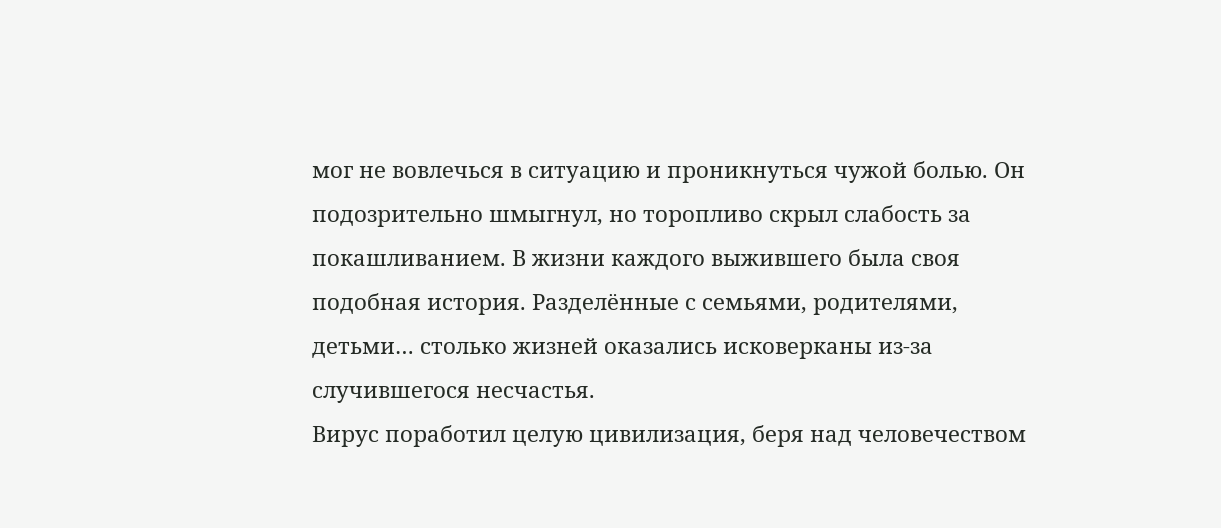мог не вовлечься в ситуацию и проникнуться чужой болью. Он подозрительно шмыгнул, но торопливо скрыл слабость за покашливанием. В жизни каждого выжившего была своя подобная история. Разделённые с семьями, родителями, детьми… столько жизней оказались исковерканы из-за случившегося несчастья.
Вирус поработил целую цивилизация, беря над человечеством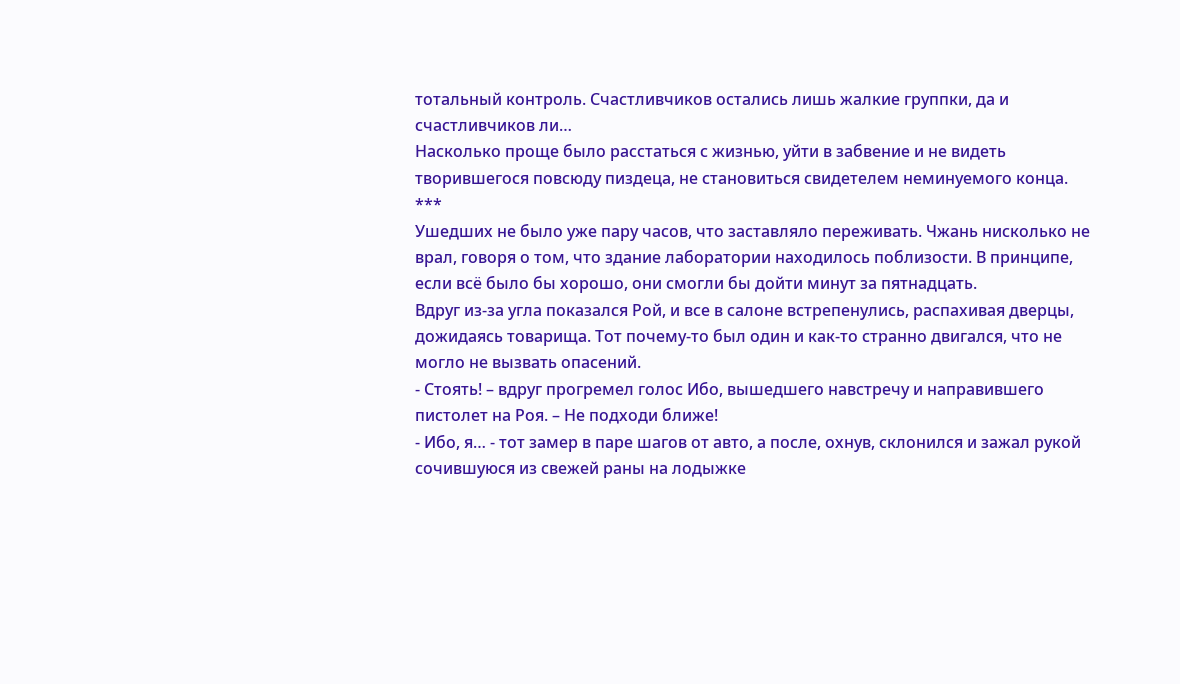тотальный контроль. Счастливчиков остались лишь жалкие группки, да и счастливчиков ли…
Насколько проще было расстаться с жизнью, уйти в забвение и не видеть творившегося повсюду пиздеца, не становиться свидетелем неминуемого конца.
***
Ушедших не было уже пару часов, что заставляло переживать. Чжань нисколько не врал, говоря о том, что здание лаборатории находилось поблизости. В принципе, если всё было бы хорошо, они смогли бы дойти минут за пятнадцать.
Вдруг из-за угла показался Рой, и все в салоне встрепенулись, распахивая дверцы, дожидаясь товарища. Тот почему-то был один и как-то странно двигался, что не могло не вызвать опасений.
- Стоять! – вдруг прогремел голос Ибо, вышедшего навстречу и направившего пистолет на Роя. – Не подходи ближе!
- Ибо, я… - тот замер в паре шагов от авто, а после, охнув, склонился и зажал рукой сочившуюся из свежей раны на лодыжке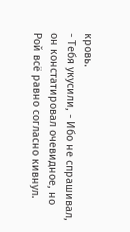кровь.
- Тебя укусили, - Ибо не спрашивал, он констатировал очевидное, но Рой всё равно согласно кивнул.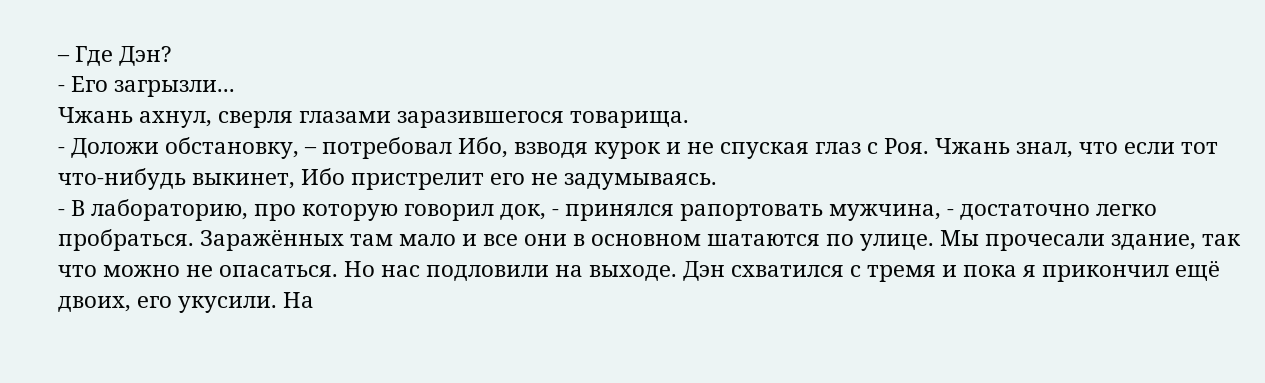– Где Дэн?
- Его загрызли...
Чжань ахнул, сверля глазами заразившегося товарища.
- Доложи обстановку, – потребовал Ибо, взводя курок и не спуская глаз с Роя. Чжань знал, что если тот что-нибудь выкинет, Ибо пристрелит его не задумываясь.
- В лабораторию, про которую говорил док, - принялся рапортовать мужчина, - достаточно легко пробраться. Заражённых там мало и все они в основном шатаются по улице. Мы прочесали здание, так что можно не опасаться. Но нас подловили на выходе. Дэн схватился с тремя и пока я прикончил ещё двоих, его укусили. На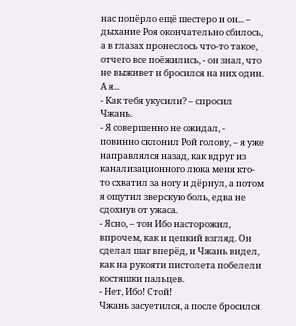нас попёрло ещё шестеро и он... – дыхание Роя окончательно сбилось, а в глазах пронеслось что-то такое, отчего все поёжились, - он знал, что не выживет и бросился на них один. А я...
- Как тебя укусили? – спросил Чжань.
- Я совершенно не ожидал, - повинно склонил Рой голову, – я уже направлялся назад, как вдруг из канализационного люка меня кто-то схватил за ногу и дёрнул, а потом я ощутил зверскую боль, едва не сдохнув от ужаса.
- Ясно, – тон Ибо насторожил, впрочем, как и цепкий взгляд. Он сделал шаг вперёд, и Чжань видел, как на рукояти пистолета побелели костяшки пальцев.
- Нет, Ибо! Стой!
Чжань засуетился, а после бросился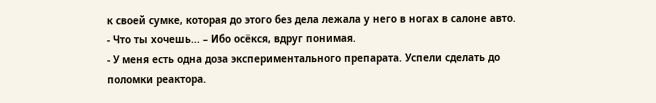к своей сумке, которая до этого без дела лежала у него в ногах в салоне авто.
- Что ты хочешь... – Ибо осёкся, вдруг понимая.
- У меня есть одна доза экспериментального препарата. Успели сделать до поломки реактора.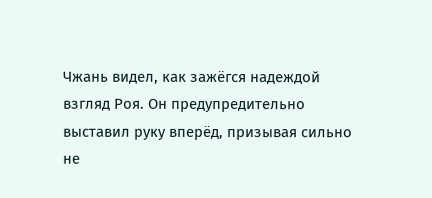Чжань видел, как зажёгся надеждой взгляд Роя. Он предупредительно выставил руку вперёд, призывая сильно не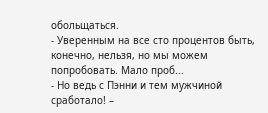обольщаться.
- Уверенным на все сто процентов быть, конечно, нельзя, но мы можем попробовать. Мало проб...
- Но ведь с Пэнни и тем мужчиной сработало! –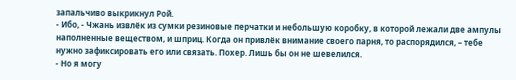запальчиво выкрикнул Рой.
- Ибо, - Чжань извлёк из сумки резиновые перчатки и небольшую коробку, в которой лежали две ампулы наполненные веществом, и шприц. Когда он привлёк внимание своего парня, то распорядился, – тебе нужно зафиксировать его или связать. Похер. Лишь бы он не шевелился.
- Но я могу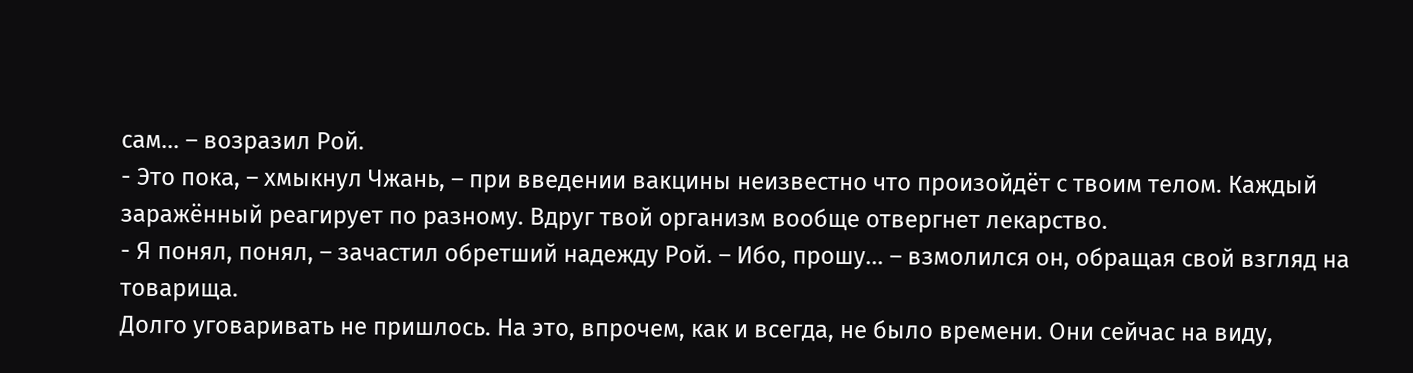сам... – возразил Рой.
- Это пока, – хмыкнул Чжань, – при введении вакцины неизвестно что произойдёт с твоим телом. Каждый заражённый реагирует по разному. Вдруг твой организм вообще отвергнет лекарство.
- Я понял, понял, – зачастил обретший надежду Рой. – Ибо, прошу... – взмолился он, обращая свой взгляд на товарища.
Долго уговаривать не пришлось. На это, впрочем, как и всегда, не было времени. Они сейчас на виду,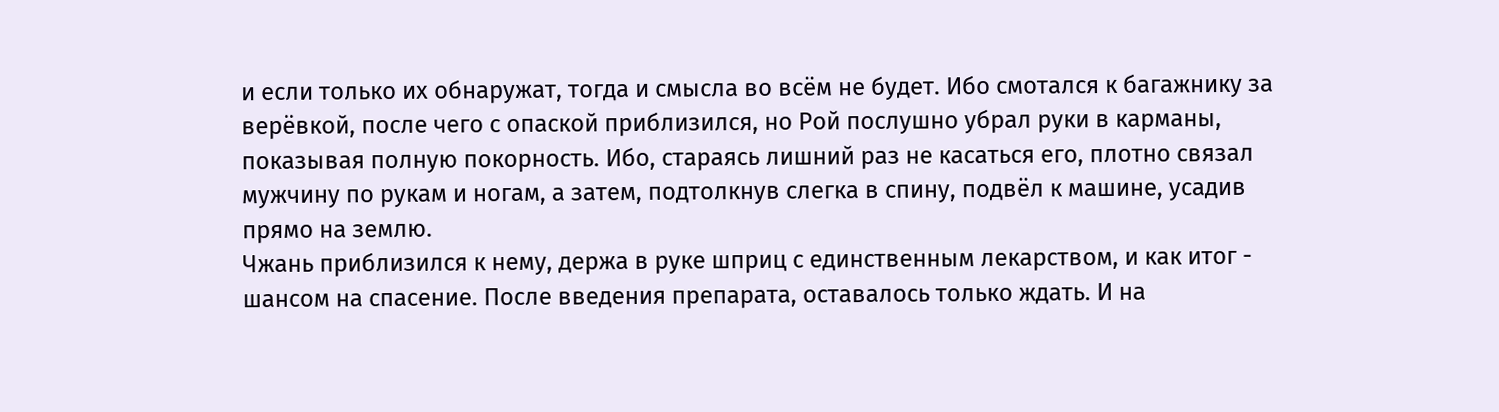и если только их обнаружат, тогда и смысла во всём не будет. Ибо смотался к багажнику за верёвкой, после чего с опаской приблизился, но Рой послушно убрал руки в карманы, показывая полную покорность. Ибо, стараясь лишний раз не касаться его, плотно связал мужчину по рукам и ногам, а затем, подтолкнув слегка в спину, подвёл к машине, усадив прямо на землю.
Чжань приблизился к нему, держа в руке шприц с единственным лекарством, и как итог - шансом на спасение. После введения препарата, оставалось только ждать. И на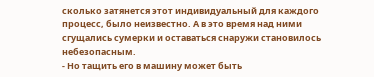сколько затянется этот индивидуальный для каждого процесс, было неизвестно. А в это время над ними сгущались сумерки и оставаться снаружи становилось небезопасным.
- Но тащить его в машину может быть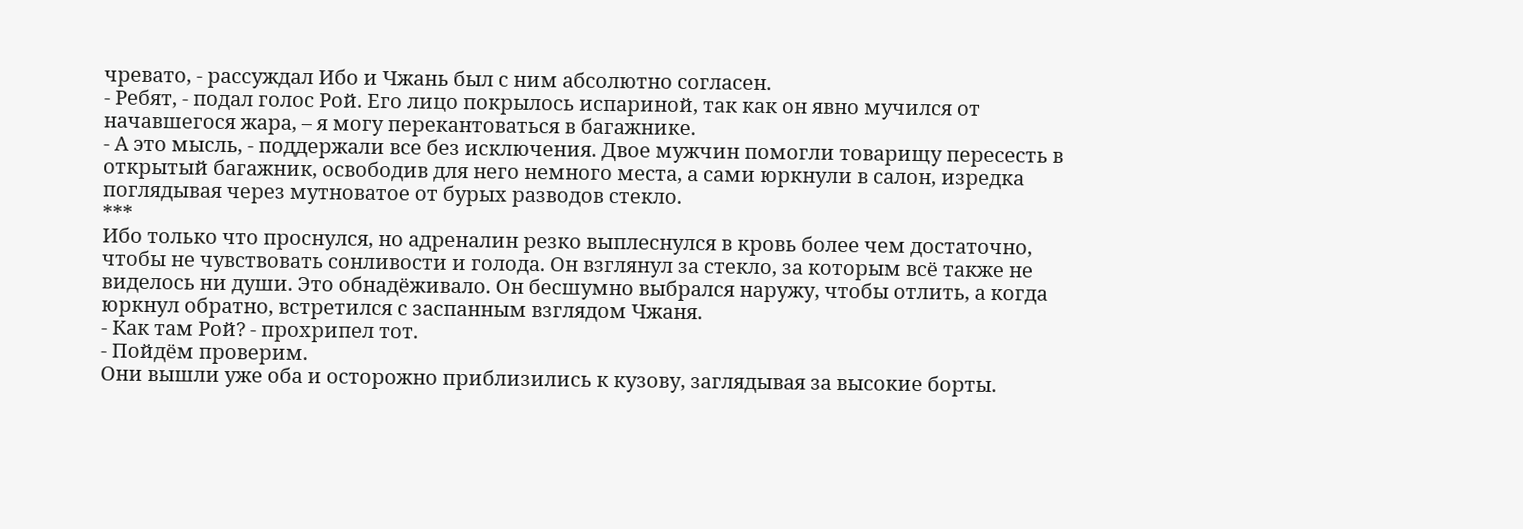чревато, - рассуждал Ибо и Чжань был с ним абсолютно согласен.
- Ребят, - подал голос Рой. Его лицо покрылось испариной, так как он явно мучился от начавшегося жара, – я могу перекантоваться в багажнике.
- А это мысль, - поддержали все без исключения. Двое мужчин помогли товарищу пересесть в открытый багажник, освободив для него немного места, а сами юркнули в салон, изредка поглядывая через мутноватое от бурых разводов стекло.
***
Ибо только что проснулся, но адреналин резко выплеснулся в кровь более чем достаточно, чтобы не чувствовать сонливости и голода. Он взглянул за стекло, за которым всё также не виделось ни души. Это обнадёживало. Он бесшумно выбрался наружу, чтобы отлить, а когда юркнул обратно, встретился с заспанным взглядом Чжаня.
- Как там Рой? - прохрипел тот.
- Пойдём проверим.
Они вышли уже оба и осторожно приблизились к кузову, заглядывая за высокие борты.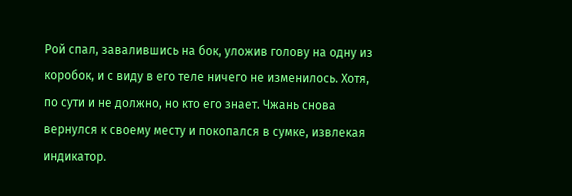Рой спал, завалившись на бок, уложив голову на одну из коробок, и с виду в его теле ничего не изменилось. Хотя, по сути и не должно, но кто его знает. Чжань снова вернулся к своему месту и покопался в сумке, извлекая индикатор.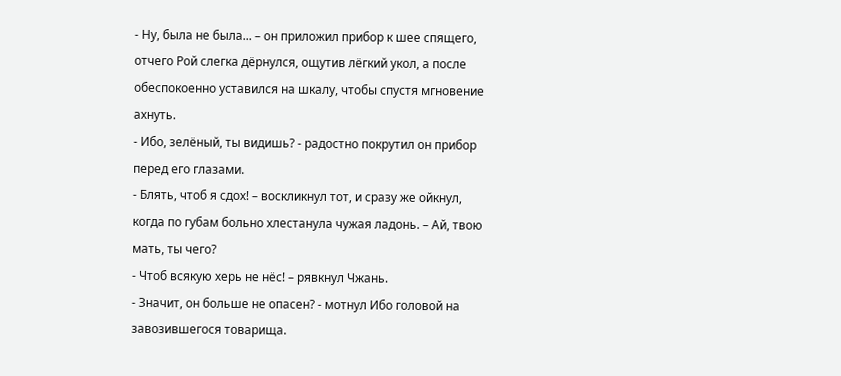- Ну, была не была... – он приложил прибор к шее спящего, отчего Рой слегка дёрнулся, ощутив лёгкий укол, а после обеспокоенно уставился на шкалу, чтобы спустя мгновение ахнуть.
- Ибо, зелёный, ты видишь? - радостно покрутил он прибор перед его глазами.
- Блять, чтоб я сдох! – воскликнул тот, и сразу же ойкнул, когда по губам больно хлестанула чужая ладонь. – Ай, твою мать, ты чего?
- Чтоб всякую херь не нёс! – рявкнул Чжань.
- Значит, он больше не опасен? - мотнул Ибо головой на завозившегося товарища.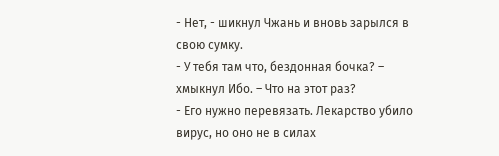- Нет, - шикнул Чжань и вновь зарылся в свою сумку.
- У тебя там что, бездонная бочка? – хмыкнул Ибо. – Что на этот раз?
- Его нужно перевязать. Лекарство убило вирус, но оно не в силах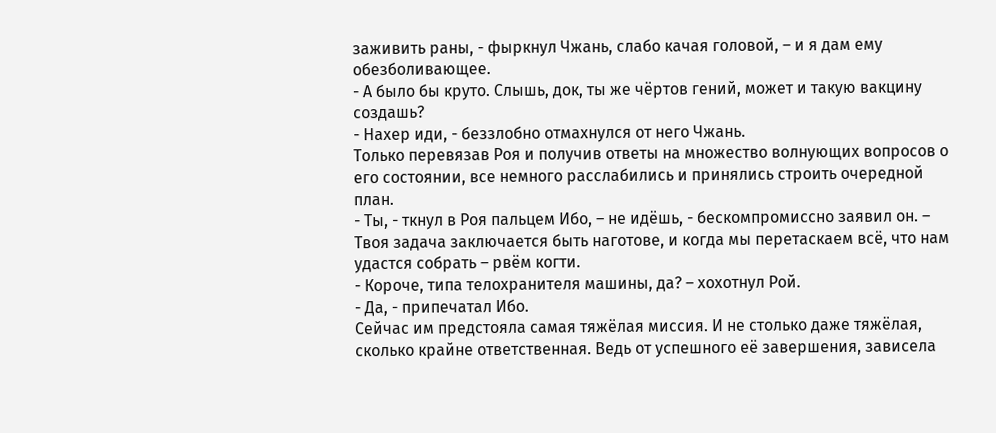заживить раны, - фыркнул Чжань, слабо качая головой, – и я дам ему обезболивающее.
- А было бы круто. Слышь, док, ты же чёртов гений, может и такую вакцину создашь?
- Нахер иди, - беззлобно отмахнулся от него Чжань.
Только перевязав Роя и получив ответы на множество волнующих вопросов о его состоянии, все немного расслабились и принялись строить очередной план.
- Ты, - ткнул в Роя пальцем Ибо, – не идёшь, - бескомпромиссно заявил он. – Твоя задача заключается быть наготове, и когда мы перетаскаем всё, что нам удастся собрать – рвём когти.
- Короче, типа телохранителя машины, да? – хохотнул Рой.
- Да, - припечатал Ибо.
Сейчас им предстояла самая тяжёлая миссия. И не столько даже тяжёлая, сколько крайне ответственная. Ведь от успешного её завершения, зависела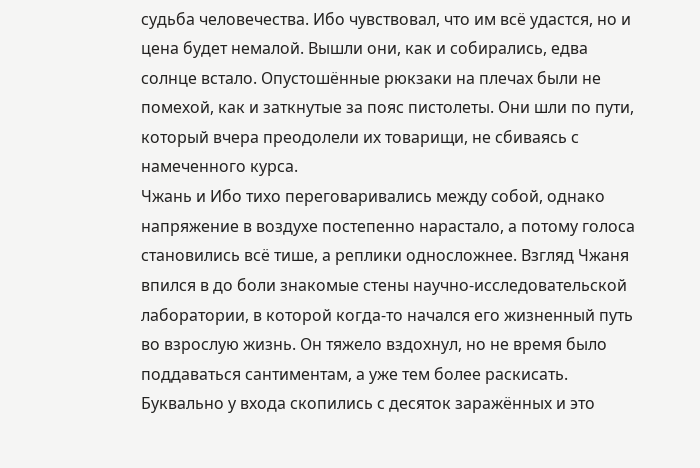судьба человечества. Ибо чувствовал, что им всё удастся, но и цена будет немалой. Вышли они, как и собирались, едва солнце встало. Опустошённые рюкзаки на плечах были не помехой, как и заткнутые за пояс пистолеты. Они шли по пути, который вчера преодолели их товарищи, не сбиваясь с намеченного курса.
Чжань и Ибо тихо переговаривались между собой, однако напряжение в воздухе постепенно нарастало, а потому голоса становились всё тише, а реплики односложнее. Взгляд Чжаня впился в до боли знакомые стены научно-исследовательской лаборатории, в которой когда-то начался его жизненный путь во взрослую жизнь. Он тяжело вздохнул, но не время было поддаваться сантиментам, а уже тем более раскисать. Буквально у входа скопились с десяток заражённых и это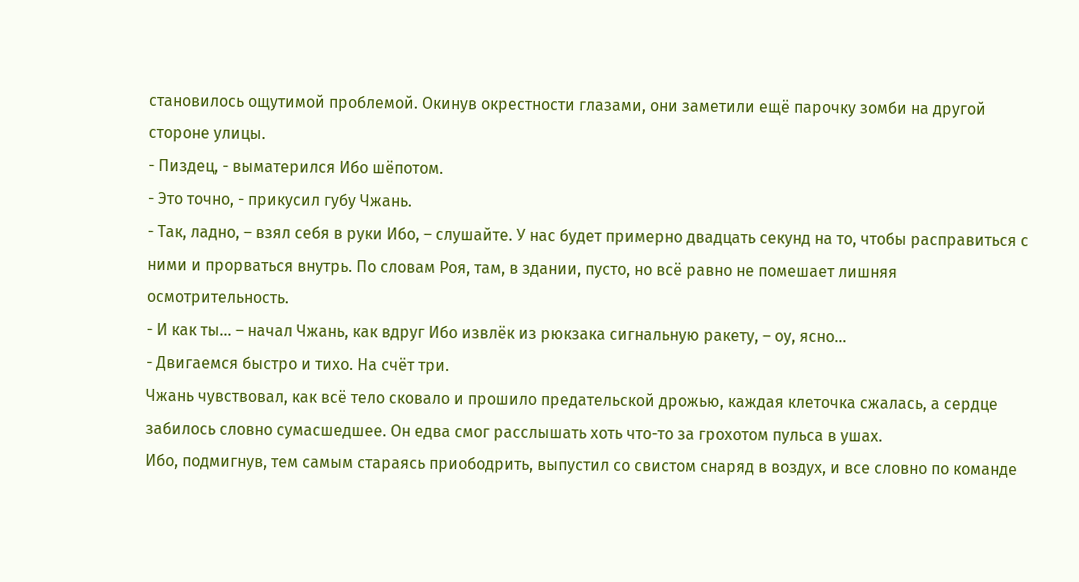становилось ощутимой проблемой. Окинув окрестности глазами, они заметили ещё парочку зомби на другой стороне улицы.
- Пиздец, - выматерился Ибо шёпотом.
- Это точно, - прикусил губу Чжань.
- Так, ладно, – взял себя в руки Ибо, – слушайте. У нас будет примерно двадцать секунд на то, чтобы расправиться с ними и прорваться внутрь. По словам Роя, там, в здании, пусто, но всё равно не помешает лишняя осмотрительность.
- И как ты... – начал Чжань, как вдруг Ибо извлёк из рюкзака сигнальную ракету, – оу, ясно…
- Двигаемся быстро и тихо. На счёт три.
Чжань чувствовал, как всё тело сковало и прошило предательской дрожью, каждая клеточка сжалась, а сердце забилось словно сумасшедшее. Он едва смог расслышать хоть что-то за грохотом пульса в ушах.
Ибо, подмигнув, тем самым стараясь приободрить, выпустил со свистом снаряд в воздух, и все словно по команде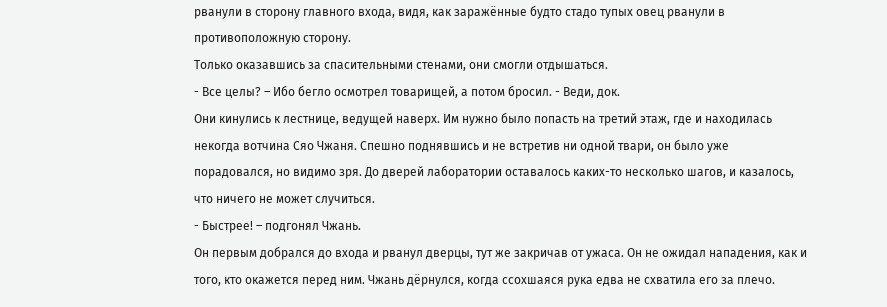рванули в сторону главного входа, видя, как заражённые будто стадо тупых овец рванули в противоположную сторону.
Только оказавшись за спасительными стенами, они смогли отдышаться.
- Все целы? – Ибо бегло осмотрел товарищей, а потом бросил. - Веди, док.
Они кинулись к лестнице, ведущей наверх. Им нужно было попасть на третий этаж, где и находилась некогда вотчина Сяо Чжаня. Спешно поднявшись и не встретив ни одной твари, он было уже порадовался, но видимо зря. До дверей лаборатории оставалось каких-то несколько шагов, и казалось, что ничего не может случиться.
- Быстрее! – подгонял Чжань.
Он первым добрался до входа и рванул дверцы, тут же закричав от ужаса. Он не ожидал нападения, как и того, кто окажется перед ним. Чжань дёрнулся, когда ссохшаяся рука едва не схватила его за плечо.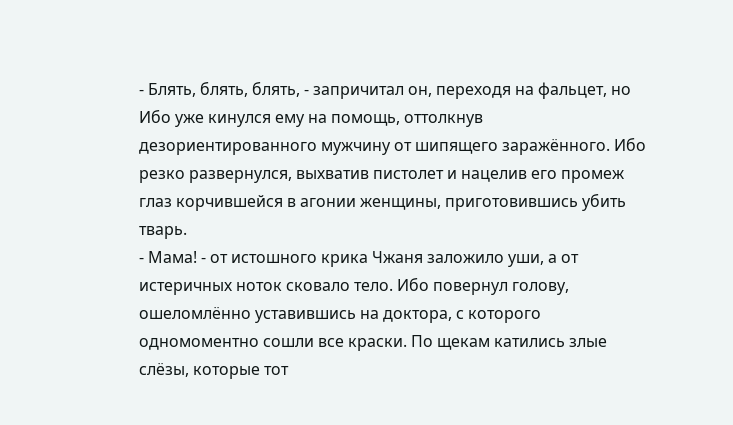- Блять, блять, блять, - запричитал он, переходя на фальцет, но Ибо уже кинулся ему на помощь, оттолкнув дезориентированного мужчину от шипящего заражённого. Ибо резко развернулся, выхватив пистолет и нацелив его промеж глаз корчившейся в агонии женщины, приготовившись убить тварь.
- Мама! - от истошного крика Чжаня заложило уши, а от истеричных ноток сковало тело. Ибо повернул голову, ошеломлённо уставившись на доктора, с которого одномоментно сошли все краски. По щекам катились злые слёзы, которые тот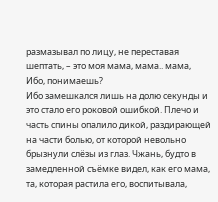размазывал по лицу, не переставая шептать, – это моя мама, мама.. мама, Ибо, понимаешь?
Ибо замешкался лишь на долю секунды и это стало его роковой ошибкой. Плечо и часть спины опалило дикой, раздирающей на части болью, от которой невольно брызнули слёзы из глаз. Чжань, будто в замедленной съёмке видел, как его мама, та, которая растила его, воспитывала,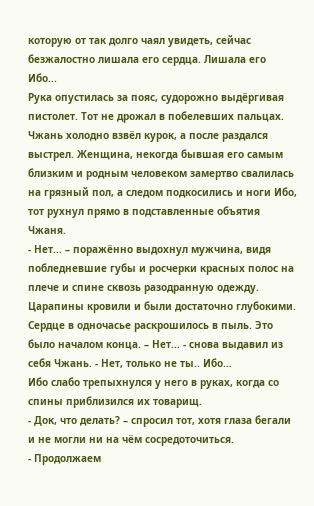которую от так долго чаял увидеть, сейчас безжалостно лишала его сердца. Лишала его Ибо...
Рука опустилась за пояс, судорожно выдёргивая пистолет. Тот не дрожал в побелевших пальцах. Чжань холодно взвёл курок, а после раздался выстрел. Женщина, некогда бывшая его самым близким и родным человеком замертво свалилась на грязный пол, а следом подкосились и ноги Ибо, тот рухнул прямо в подставленные объятия Чжаня.
- Нет... – поражённо выдохнул мужчина, видя побледневшие губы и росчерки красных полос на плече и спине сквозь разодранную одежду. Царапины кровили и были достаточно глубокими. Сердце в одночасье раскрошилось в пыль. Это было началом конца. – Нет... - снова выдавил из себя Чжань. - Нет, только не ты.. Ибо...
Ибо слабо трепыхнулся у него в руках, когда со спины приблизился их товарищ.
- Док, что делать? – спросил тот, хотя глаза бегали и не могли ни на чём сосредоточиться.
- Продолжаем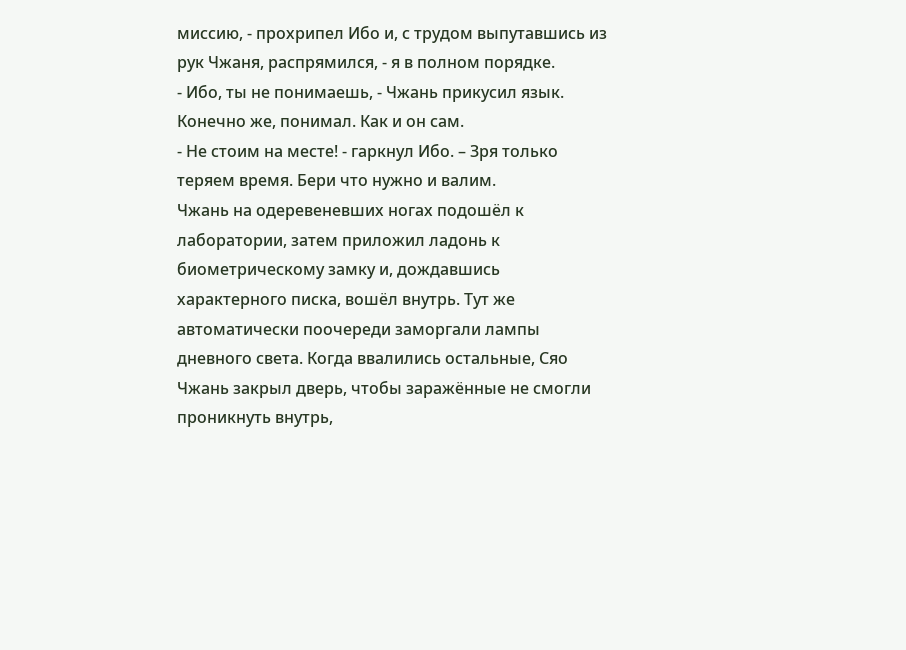миссию, - прохрипел Ибо и, с трудом выпутавшись из рук Чжаня, распрямился, - я в полном порядке.
- Ибо, ты не понимаешь, - Чжань прикусил язык. Конечно же, понимал. Как и он сам.
- Не стоим на месте! - гаркнул Ибо. – Зря только теряем время. Бери что нужно и валим.
Чжань на одеревеневших ногах подошёл к лаборатории, затем приложил ладонь к биометрическому замку и, дождавшись характерного писка, вошёл внутрь. Тут же автоматически поочереди заморгали лампы дневного света. Когда ввалились остальные, Сяо Чжань закрыл дверь, чтобы заражённые не смогли проникнуть внутрь,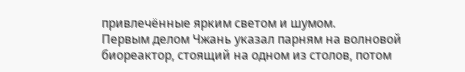привлечённые ярким светом и шумом.
Первым делом Чжань указал парням на волновой биореактор, стоящий на одном из столов, потом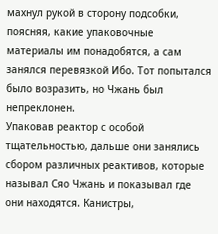махнул рукой в сторону подсобки, поясняя, какие упаковочные материалы им понадобятся, а сам занялся перевязкой Ибо. Тот попытался было возразить, но Чжань был непреклонен.
Упаковав реактор с особой тщательностью, дальше они занялись сбором различных реактивов, которые называл Сяо Чжань и показывал где они находятся. Канистры,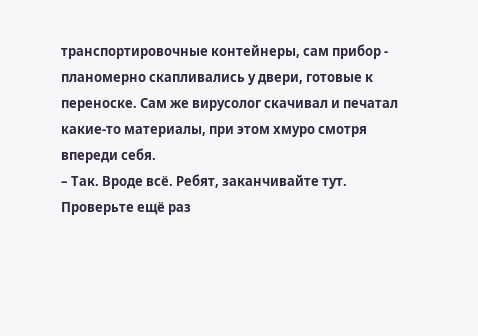транспортировочные контейнеры, сам прибор - планомерно скапливались у двери, готовые к переноске. Сам же вирусолог скачивал и печатал какие-то материалы, при этом хмуро смотря впереди себя.
– Так. Вроде всё. Ребят, заканчивайте тут. Проверьте ещё раз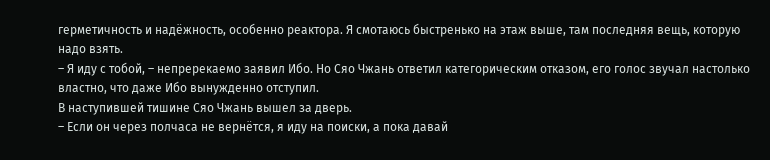герметичность и надёжность, особенно реактора. Я смотаюсь быстренько на этаж выше, там последняя вещь, которую надо взять.
– Я иду с тобой, – непререкаемо заявил Ибо. Но Сяо Чжань ответил категорическим отказом, его голос звучал настолько властно, что даже Ибо вынужденно отступил.
В наступившей тишине Сяо Чжань вышел за дверь.
– Если он через полчаса не вернётся, я иду на поиски, а пока давай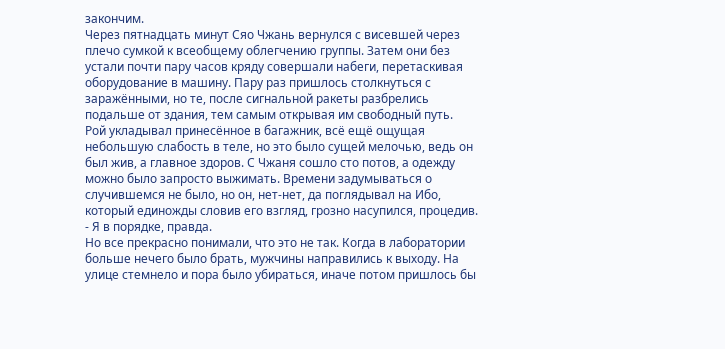закончим.
Через пятнадцать минут Сяо Чжань вернулся с висевшей через плечо сумкой к всеобщему облегчению группы. Затем они без устали почти пару часов кряду совершали набеги, перетаскивая оборудование в машину. Пару раз пришлось столкнуться с заражёнными, но те, после сигнальной ракеты разбрелись подальше от здания, тем самым открывая им свободный путь.
Рой укладывал принесённое в багажник, всё ещё ощущая небольшую слабость в теле, но это было сущей мелочью, ведь он был жив, а главное здоров. С Чжаня сошло сто потов, а одежду можно было запросто выжимать. Времени задумываться о случившемся не было, но он, нет-нет, да поглядывал на Ибо, который единожды словив его взгляд, грозно насупился, процедив.
- Я в порядке, правда.
Но все прекрасно понимали, что это не так. Когда в лаборатории больше нечего было брать, мужчины направились к выходу. На улице стемнело и пора было убираться, иначе потом пришлось бы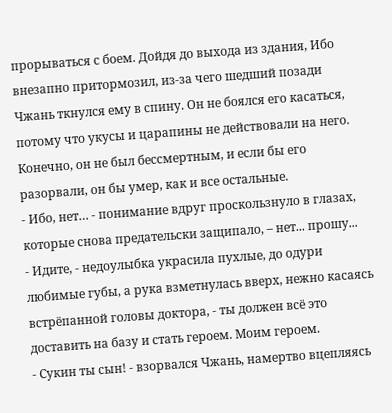прорываться с боем. Дойдя до выхода из здания, Ибо внезапно притормозил, из-за чего шедший позади Чжань ткнулся ему в спину. Он не боялся его касаться, потому что укусы и царапины не действовали на него. Конечно, он не был бессмертным, и если бы его разорвали, он бы умер, как и все остальные.
- Ибо, нет… - понимание вдруг проскользнуло в глазах, которые снова предательски защипало, – нет... прошу...
- Идите, - недоулыбка украсила пухлые, до одури любимые губы, а рука взметнулась вверх, нежно касаясь встрёпанной головы доктора, - ты должен всё это доставить на базу и стать героем. Моим героем.
- Сукин ты сын! - взорвался Чжань, намертво вцепляясь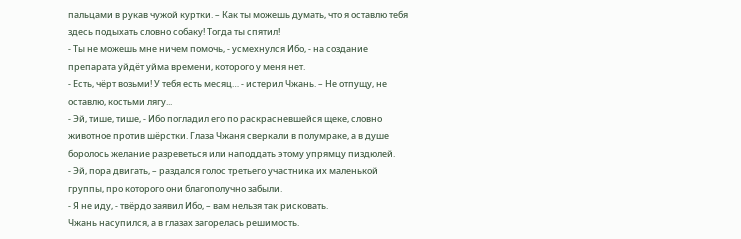пальцами в рукав чужой куртки. – Как ты можешь думать, что я оставлю тебя здесь подыхать словно собаку! Тогда ты спятил!
- Ты не можешь мне ничем помочь, - усмехнулся Ибо, - на создание препарата уйдёт уйма времени, которого у меня нет.
- Есть, чёрт возьми! У тебя есть месяц… - истерил Чжань. – Не отпущу, не оставлю, костьми лягу...
- Эй, тише, тише, - Ибо погладил его по раскрасневшейся щеке, словно животное против шёрстки. Глаза Чжаня сверкали в полумраке, а в душе боролось желание разреветься или наподдать этому упрямцу пиздюлей.
- Эй, пора двигать, – раздался голос третьего участника их маленькой группы, про которого они благополучно забыли.
- Я не иду, - твёрдо заявил Ибо, – вам нельзя так рисковать.
Чжань насупился, а в глазах загорелась решимость.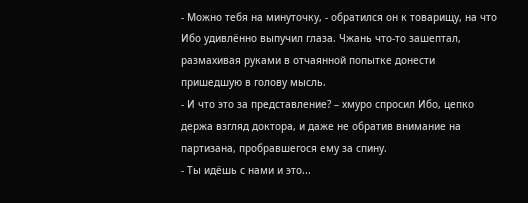- Можно тебя на минуточку, - обратился он к товарищу, на что Ибо удивлённо выпучил глаза. Чжань что-то зашептал, размахивая руками в отчаянной попытке донести пришедшую в голову мысль.
- И что это за представление? – хмуро спросил Ибо, цепко держа взгляд доктора, и даже не обратив внимание на партизана, пробравшегося ему за спину.
- Ты идёшь с нами и это...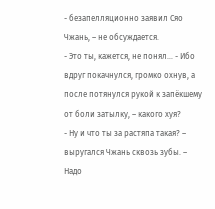- безапелляционно заявил Сяо Чжань, – не обсуждается.
- Это ты, кажется, не понял… - Ибо вдруг покачнулся, громко охнув, а после потянулся рукой к запёкшему от боли затылку, – какого хуя?
- Ну и что ты за растяпа такая? – выругался Чжань сквозь зубы. – Надо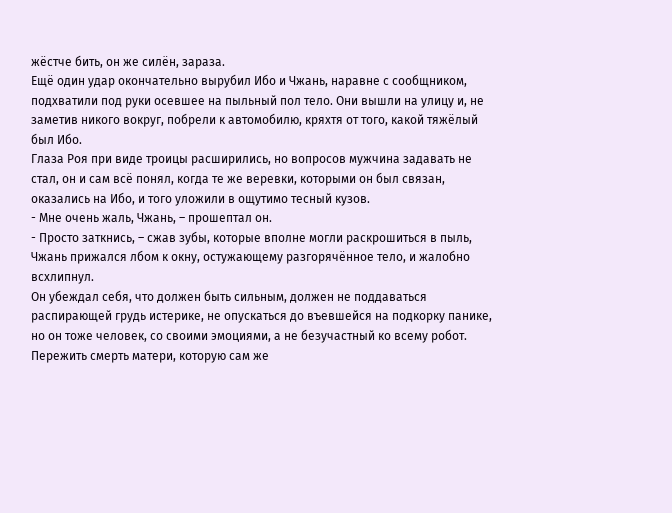жёстче бить, он же силён, зараза.
Ещё один удар окончательно вырубил Ибо и Чжань, наравне с сообщником, подхватили под руки осевшее на пыльный пол тело. Они вышли на улицу и, не заметив никого вокруг, побрели к автомобилю, кряхтя от того, какой тяжёлый был Ибо.
Глаза Роя при виде троицы расширились, но вопросов мужчина задавать не стал, он и сам всё понял, когда те же веревки, которыми он был связан, оказались на Ибо, и того уложили в ощутимо тесный кузов.
- Мне очень жаль, Чжань, – прошептал он.
- Просто заткнись, – сжав зубы, которые вполне могли раскрошиться в пыль, Чжань прижался лбом к окну, остужающему разгорячённое тело, и жалобно всхлипнул.
Он убеждал себя, что должен быть сильным, должен не поддаваться распирающей грудь истерике, не опускаться до въевшейся на подкорку панике, но он тоже человек, со своими эмоциями, а не безучастный ко всему робот. Пережить смерть матери, которую сам же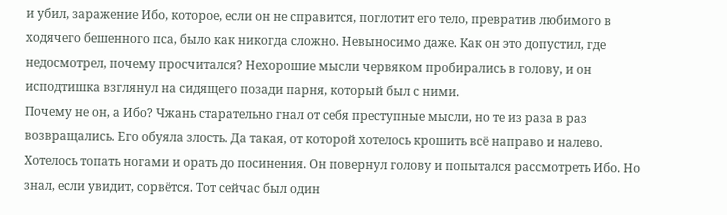и убил, заражение Ибо, которое, если он не справится, поглотит его тело, превратив любимого в ходячего бешенного пса, было как никогда сложно. Невыносимо даже. Как он это допустил, где недосмотрел, почему просчитался? Нехорошие мысли червяком пробирались в голову, и он исподтишка взглянул на сидящего позади парня, который был с ними.
Почему не он, а Ибо? Чжань старательно гнал от себя преступные мысли, но те из раза в раз возвращались. Его обуяла злость. Да такая, от которой хотелось крошить всё направо и налево. Хотелось топать ногами и орать до посинения. Он повернул голову и попытался рассмотреть Ибо. Но знал, если увидит, сорвётся. Тот сейчас был один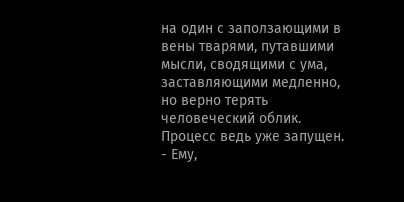на один с заползающими в вены тварями, путавшими мысли, сводящими с ума, заставляющими медленно, но верно терять человеческий облик. Процесс ведь уже запущен.
- Ему,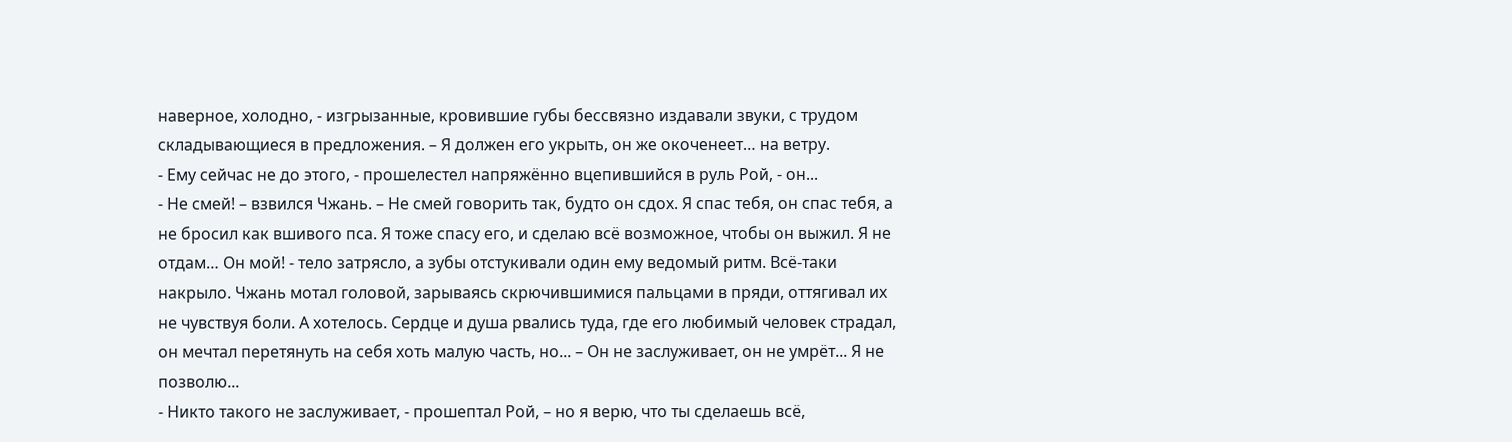наверное, холодно, - изгрызанные, кровившие губы бессвязно издавали звуки, с трудом складывающиеся в предложения. – Я должен его укрыть, он же окоченеет… на ветру.
- Ему сейчас не до этого, - прошелестел напряжённо вцепившийся в руль Рой, - он...
- Не смей! – взвился Чжань. – Не смей говорить так, будто он сдох. Я спас тебя, он спас тебя, а не бросил как вшивого пса. Я тоже спасу его, и сделаю всё возможное, чтобы он выжил. Я не отдам… Он мой! - тело затрясло, а зубы отстукивали один ему ведомый ритм. Всё-таки накрыло. Чжань мотал головой, зарываясь скрючившимися пальцами в пряди, оттягивал их не чувствуя боли. А хотелось. Сердце и душа рвались туда, где его любимый человек страдал, он мечтал перетянуть на себя хоть малую часть, но... – Он не заслуживает, он не умрёт... Я не позволю...
- Никто такого не заслуживает, - прошептал Рой, – но я верю, что ты сделаешь всё,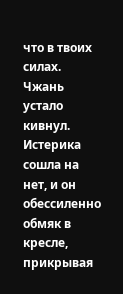что в твоих силах.
Чжань устало кивнул. Истерика сошла на нет, и он обессиленно обмяк в кресле, прикрывая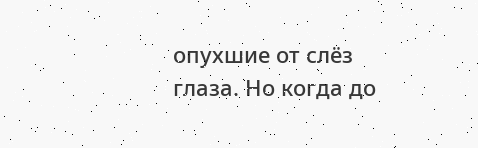опухшие от слёз глаза. Но когда до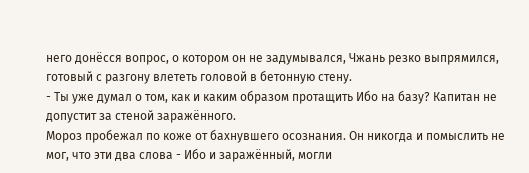него донёсся вопрос, о котором он не задумывался, Чжань резко выпрямился, готовый с разгону влететь головой в бетонную стену.
- Ты уже думал о том, как и каким образом протащить Ибо на базу? Капитан не допустит за стеной заражённого.
Мороз пробежал по коже от бахнувшего осознания. Он никогда и помыслить не мог, что эти два слова - Ибо и заражённый, могли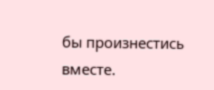бы произнестись вместе.